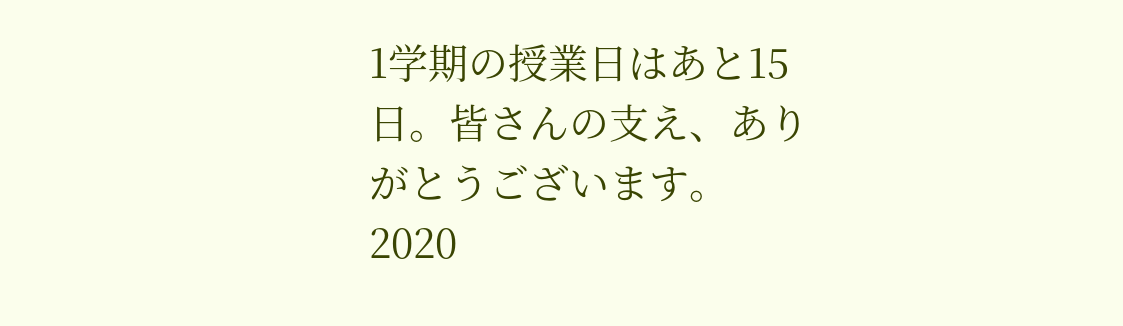1学期の授業日はあと15日。皆さんの支え、ありがとうございます。
2020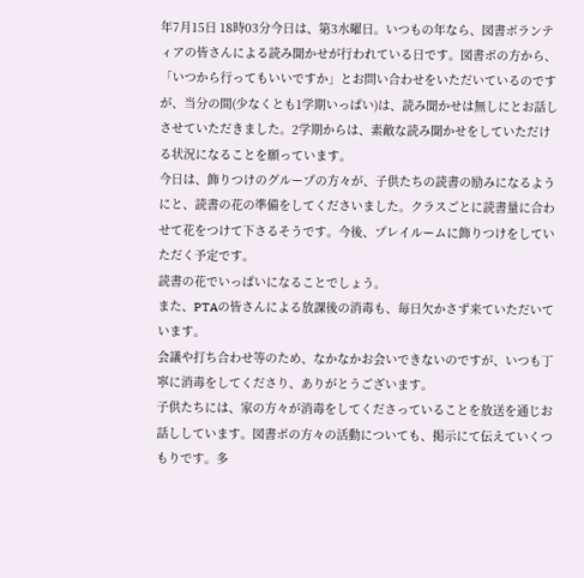年7月15日 18時03分今日は、第3水曜日。いつもの年なら、図書ボランティアの皆さんによる読み聞かせが行われている日です。図書ボの方から、「いつから行ってもいいですか」とお問い合わせをいただいているのですが、当分の間(少なくとも1学期いっぱい)は、読み聞かせは無しにとお話しさせていただきました。2学期からは、素敵な読み聞かせをしていただける状況になることを願っています。
今日は、飾りつけのグループの方々が、子供たちの読書の励みになるようにと、読書の花の準備をしてくださいました。クラスごとに読書量に合わせて花をつけて下さるそうです。今後、プレイルームに飾りつけをしていただく予定です。
読書の花でいっぱいになることでしょう。
また、PTAの皆さんによる放課後の消毒も、毎日欠かさず来ていただいています。
会議や打ち合わせ等のため、なかなかお会いできないのですが、いつも丁寧に消毒をしてくださり、ありがとうございます。
子供たちには、家の方々が消毒をしてくださっていることを放送を通じお話ししています。図書ボの方々の活動についても、掲示にて伝えていくつもりです。多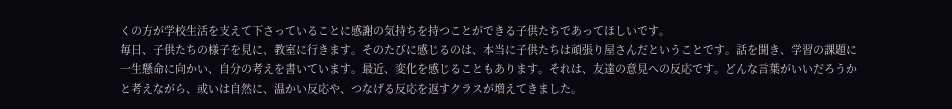くの方が学校生活を支えて下さっていることに感謝の気持ちを持つことができる子供たちであってほしいです。
毎日、子供たちの様子を見に、教室に行きます。そのたびに感じるのは、本当に子供たちは頑張り屋さんだということです。話を聞き、学習の課題に一生懸命に向かい、自分の考えを書いています。最近、変化を感じることもあります。それは、友達の意見への反応です。どんな言葉がいいだろうかと考えながら、或いは自然に、温かい反応や、つなげる反応を返すクラスが増えてきました。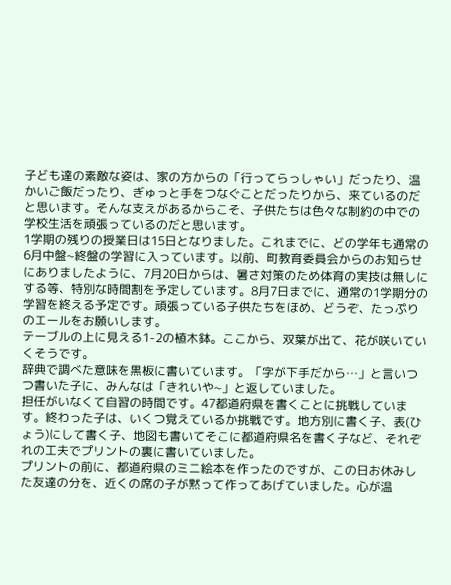子ども達の素敵な姿は、家の方からの「行ってらっしゃい」だったり、温かいご飯だったり、ぎゅっと手をつなぐことだったりから、来ているのだと思います。そんな支えがあるからこそ、子供たちは色々な制約の中での学校生活を頑張っているのだと思います。
1学期の残りの授業日は15日となりました。これまでに、どの学年も通常の6月中盤~終盤の学習に入っています。以前、町教育委員会からのお知らせにありましたように、7月20日からは、暑さ対策のため体育の実技は無しにする等、特別な時間割を予定しています。8月7日までに、通常の1学期分の学習を終える予定です。頑張っている子供たちをほめ、どうぞ、たっぷりのエールをお願いします。
テーブルの上に見える1-2の植木鉢。ここから、双葉が出て、花が咲いていくそうです。
辞典で調べた意味を黒板に書いています。「字が下手だから…」と言いつつ書いた子に、みんなは「きれいや~」と返していました。
担任がいなくて自習の時間です。47都道府県を書くことに挑戦しています。終わった子は、いくつ覚えているか挑戦です。地方別に書く子、表(ひょう)にして書く子、地図も書いてそこに都道府県名を書く子など、それぞれの工夫でプリントの裏に書いていました。
プリントの前に、都道府県のミニ絵本を作ったのですが、この日お休みした友達の分を、近くの席の子が黙って作ってあげていました。心が温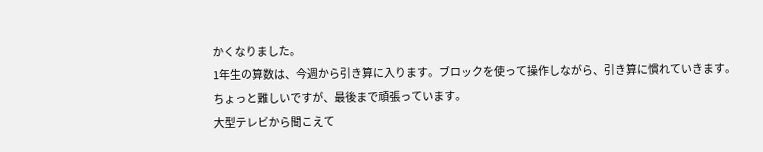かくなりました。
1年生の算数は、今週から引き算に入ります。ブロックを使って操作しながら、引き算に慣れていきます。
ちょっと難しいですが、最後まで頑張っています。
大型テレビから聞こえて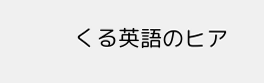くる英語のヒア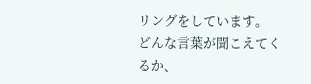リングをしています。
どんな言葉が聞こえてくるか、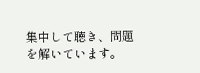集中して聴き、問題を解いています。